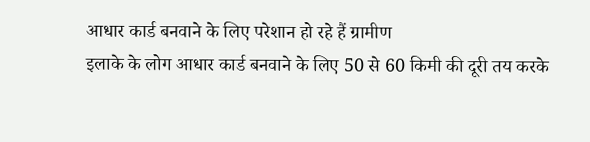आधार कार्ड बनवाने के लिए परेशान हो रहे हैं ग्रामीण
इलाके के लोग आधार कार्ड बनवाने के लिए 50 से 60 किमी की दूरी तय करके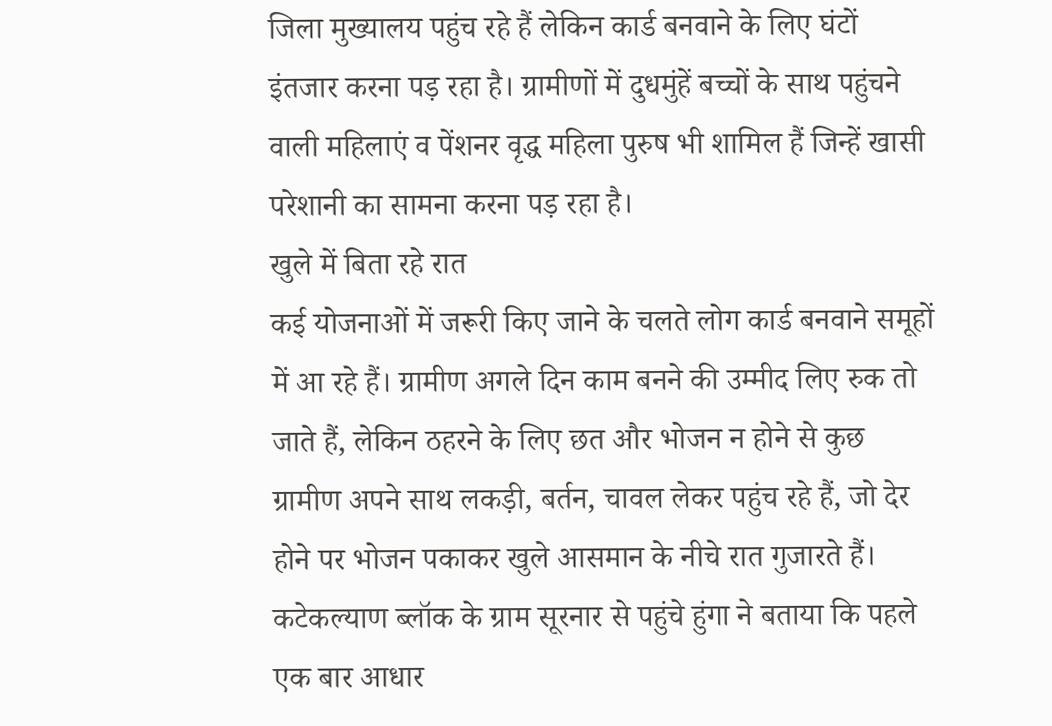जिला मुख्यालय पहुंच रहे हैं लेकिन कार्ड बनवाने के लिए घंटों इंतजार करना पड़ रहा है। ग्रामीणों में दुधमुंहें बच्चों के साथ पहुंचने वाली महिलाएं व पेंशनर वृद्ध महिला पुरुष भी शामिल हैं जिन्हें खासी परेशानी का सामना करना पड़ रहा है।
खुले में बिता रहे रात
कई योजनाओं में जरूरी किए जाने के चलते लोग कार्ड बनवाने समूहों में आ रहे हैं। ग्रामीण अगले दिन काम बनने की उम्मीद लिए रुक तो जाते हैं, लेकिन ठहरने के लिए छत और भोजन न होने से कुछ ग्रामीण अपने साथ लकड़ी, बर्तन, चावल लेकर पहुंच रहे हैं, जो देर होने पर भोजन पकाकर खुले आसमान के नीचे रात गुजारते हैं। कटेकल्याण ब्लॉक के ग्राम सूरनार से पहुंचे हुंगा ने बताया कि पहले एक बार आधार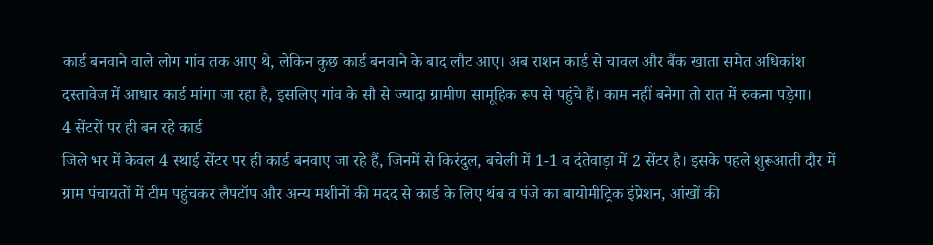कार्ड बनवाने वाले लोग गांव तक आए थे, लेकिन कुछ कार्ड बनवाने के बाद लौट आए। अब राशन कार्ड से चावल और बैंक खाता समेत अधिकांश दस्तावेज में आधार कार्ड मांगा जा रहा है, इसलिए गांव के सौ से ज्यादा ग्रामीण सामूहिक रूप से पहुंचे हैं। काम नहीं बनेगा तो रात में रुकना पड़ेगा।
4 सेंटरों पर ही बन रहे कार्ड
जिले भर में केवल 4 स्थाई सेंटर पर ही कार्ड बनवाए जा रहे हैं, जिनमें से किरंदुल, बचेली में 1-1 व दंतेवाड़ा में 2 सेंटर है। इसके पहले शुरूआती दौर में ग्राम पंचायतों में टीम पहुंचकर लैपटॉप और अन्य मशीनों की मदद से कार्ड के लिए थंब व पंजे का बायोमीट्रिक इंप्रेशन, आंखों की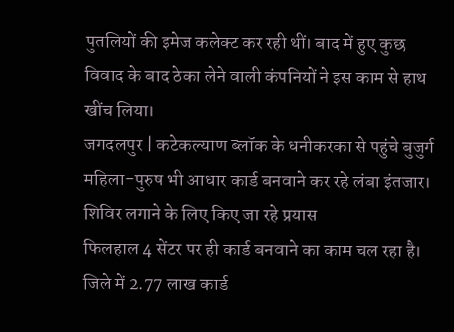पुतलियों की इमेज कलेक्ट कर रही थीं। बाद में हुए कुछ विवाद के बाद ठेका लेने वाली कंपनियों ने इस काम से हाथ खींच लिया।
जगदलपुर | कटेकल्याण ब्लॉक के धनीकरका से पहुंचे बुजुर्ग महिला-पुरुष भी आधार कार्ड बनवाने कर रहे लंबा इंतजार।
शिविर लगाने के लिए किए जा रहे प्रयास
फिलहाल 4 सेंटर पर ही कार्ड बनवाने का काम चल रहा है। जिले में 2.77 लाख कार्ड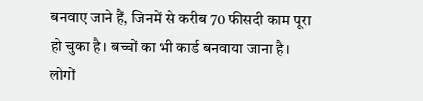बनवाए जाने हैं, जिनमें से करीब 70 फीसदी काम पूरा हो चुका है। बच्चों का भी कार्ड बनवाया जाना है। लोगों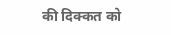की दिक्कत को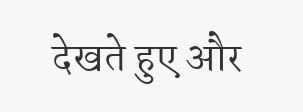देखते हुए और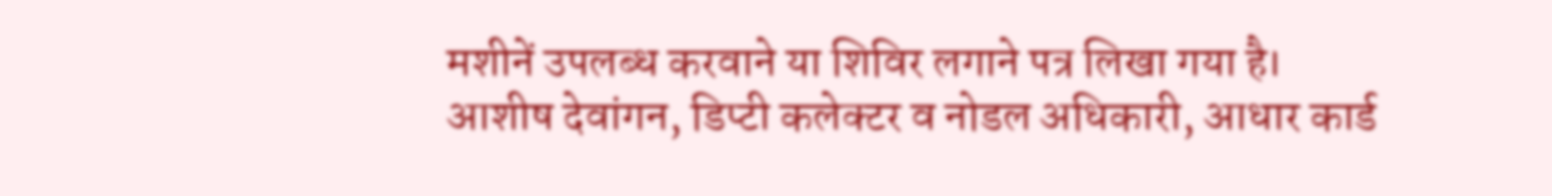मशीनें उपलब्ध करवाने या शिविर लगाने पत्र लिखा गया है। आशीष देवांगन, डिप्टी कलेक्टर व नोडल अधिकारी, आधार कार्ड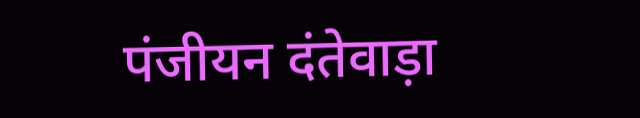पंजीयन दंतेवाड़ा